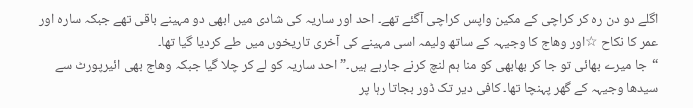اگلے دو دن رہ کر کراچی کے مکین واپس کراچی آگئے تھے۔ احد اور ساریہ کی شادی میں ابھی دو مہینے باقی تھے جبکہ سارہ اور عمر کا نکاح ☆اور وھاج کا وجیہہ کے ساتھ ولیمہ اسی مہینے کی آخری تاریخوں میں طے کردیا گیا تھا۔
“جا میرے بھائی تو جا کر بھابھی کو منا ہم لنچ کرنے جارہے ہیں۔” احد ساریہ کو لے کر چلا گیا جبکہ وھاج بھی ائیرپورٹ سے سیدھا وجیہہ کے گھر پہنچا تھا۔ کافی دیر تک ڈور بجاتا رہا پر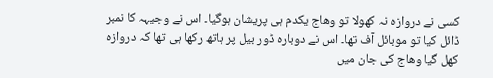کسی نے دروازہ نہ کھولا تو وھاج یکدم ہی پریشان ہوگیا۔ اس نے وجیہہ کا نمبر ڈائل کیا تو موبائل آف تھا۔ اس نے دوبارہ ڈور بیل پر ہاتھ رکھا ہی تھا کہ دروازہ کھل گیا وھاج کی جان میں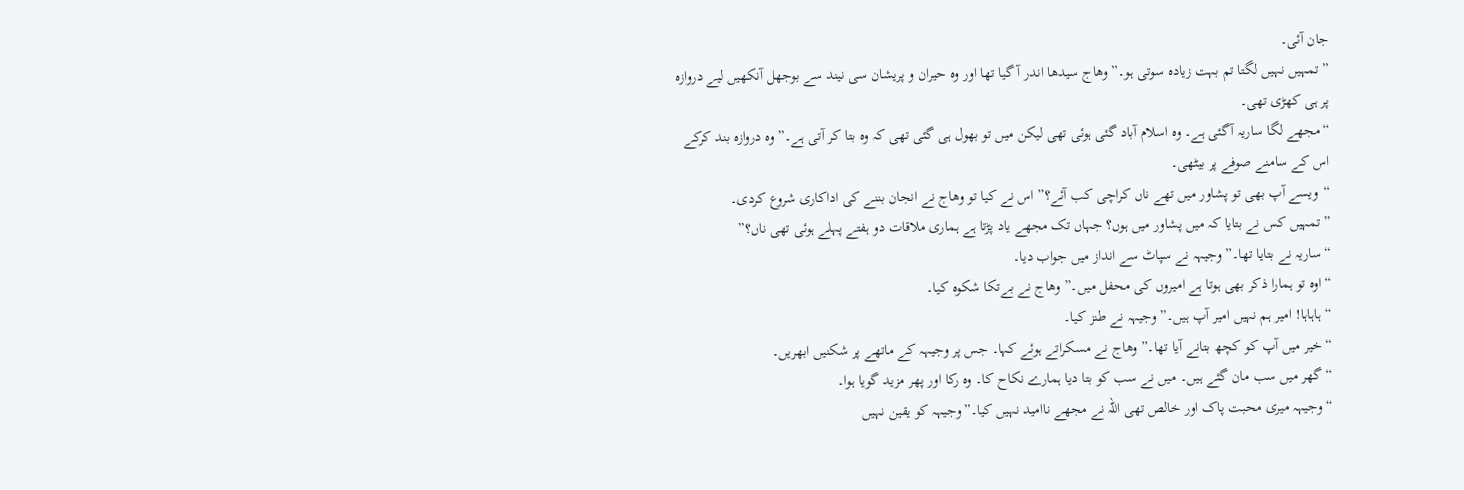جان آئی۔
” تمہیں نہیں لگتا تم بہت زیادہ سوتی ہو۔” وھاج سیدھا اندر آ گیا تھا اور وہ حیران و پریشان سی نیند سے بوجھل آنکھیں لیے دروازہ پر ہی کھڑی تھی۔
“مجھے لگا ساریہ آگئی ہے۔ وہ اسلام آباد گئی ہوئی تھی لیکن میں تو بھول ہی گئی تھی کہ وہ بتا کر آتی ہے۔” وہ دروازہ بند کرکے اس کے سامنے صوفے پر بیٹھی۔
“ویسے آپ بھی تو پشاور میں تھے ناں کراچی کب آئے؟” اس نے کیا تو وھاج نے انجان بننے کی اداکاری شروع کردی۔
” تمہیں کس نے بتایا کہ میں پشاور میں ہوں؟ جہاں تک مجھے یاد پڑتا ہے ہماری ملاقات دو ہفتے پہلے ہوئی تھی ناں؟”
“ساریہ نے بتایا تھا۔” وجیہہ نے سپاٹ سے انداز میں جواب دیا۔
“اوہ تو ہمارا ذکر بھی ہوتا ہے امیروں کی محفل میں۔” وھاج نے بےتکا شکوہ کیا۔
“ہاہاہا! امیر ہم نہیں امیر آپ ہیں۔” وجیہہ نے طنز کیا۔
“خیر میں آپ کو کچھ بتانے آیا تھا۔” وھاج نے مسکراتے ہوئے کہا۔ جس پر وجیہہ کے ماتھے پر شکنیں ابھریں۔
“گھر میں سب مان گئے ہیں۔ میں نے سب کو بتا دیا ہمارے نکاح کا۔ وہ رکا اور پھر مزید گویا ہوا۔
“وجیہہ میری محبت پاک اور خالص تھی اللہ نے مجھے ناامید نہیں کیا۔”وجیہہ کو یقین نہیں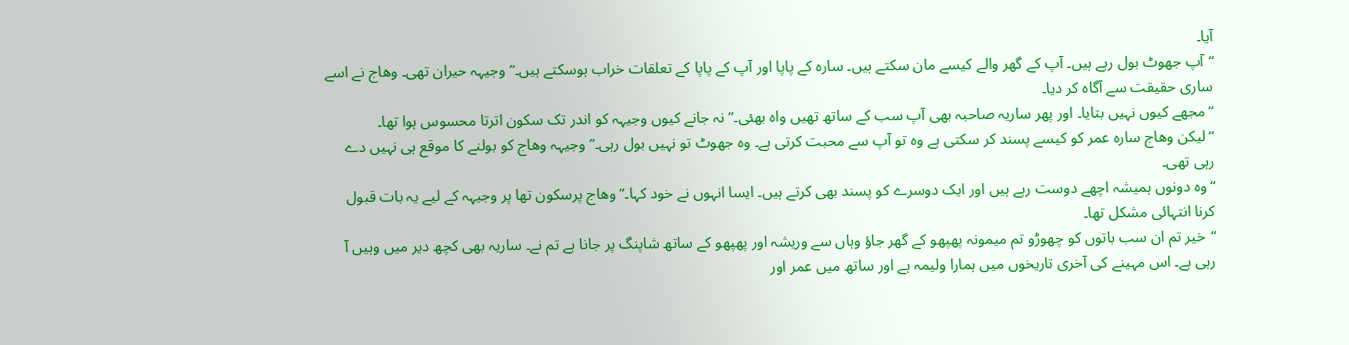آیا۔
“آپ جھوٹ بول رہے ہیں۔ آپ کے گھر والے کیسے مان سکتے ہیں۔ سارہ کے پاپا اور آپ کے پاپا کے تعلقات خراب ہوسکتے ہیں۔” وجیہہ حیران تھی۔ وھاج نے اسے ساری حقیقت سے آگاہ کر دیا۔
“مجھے کیوں نہیں بتایا۔ اور پھر ساریہ صاحبہ بھی آپ سب کے ساتھ تھیں واہ بھئی۔” نہ جانے کیوں وجیہہ کو اندر تک سکون اترتا محسوس ہوا تھا۔
“لیکن وھاج سارہ عمر کو کیسے پسند کر سکتی ہے وہ تو آپ سے محبت کرتی ہے۔ وہ جھوٹ تو نہیں بول رہی۔” وجیہہ وھاج کو بولنے کا موقع ہی نہیں دے رہی تھی۔
“وہ دونوں ہمیشہ اچھے دوست رہے ہیں اور ایک دوسرے کو پسند بھی کرتے ہیں۔ ایسا انہوں نے خود کہا۔” وھاج پرسکون تھا پر وجیہہ کے لیے یہ بات قبول کرنا انتہائی مشکل تھا۔
“خیر تم ان سب باتوں کو چھوڑو تم میمونہ پھپھو کے گھر جاؤ وہاں سے وریشہ اور پھپھو کے ساتھ شاپنگ پر جانا ہے تم نے۔ ساریہ بھی کچھ دیر میں وہیں آ رہی ہے۔ اس مہینے کی آخری تاریخوں میں ہمارا ولیمہ ہے اور ساتھ میں عمر اور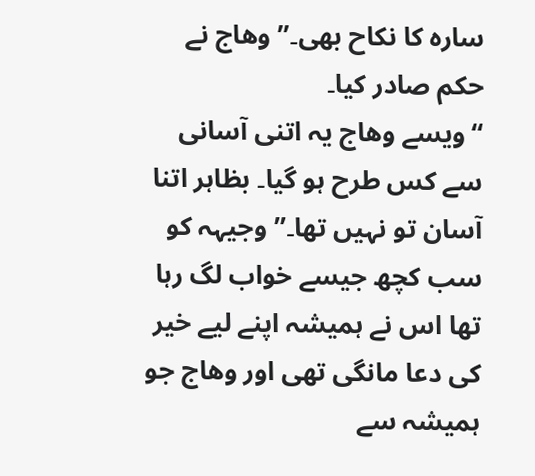سارہ کا نکاح بھی۔” وھاج نے حکم صادر کیا۔
“ویسے وھاج یہ اتنی آسانی سے کس طرح ہو گیا۔ بظاہر اتنا آسان تو نہیں تھا۔” وجیہہ کو سب کچھ جیسے خواب لگ رہا تھا اس نے ہمیشہ اپنے لیے خیر کی دعا مانگی تھی اور وھاج جو ہمیشہ سے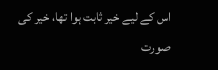اس کے لیے خیر ثابت ہوا تھا، خیر کی صورت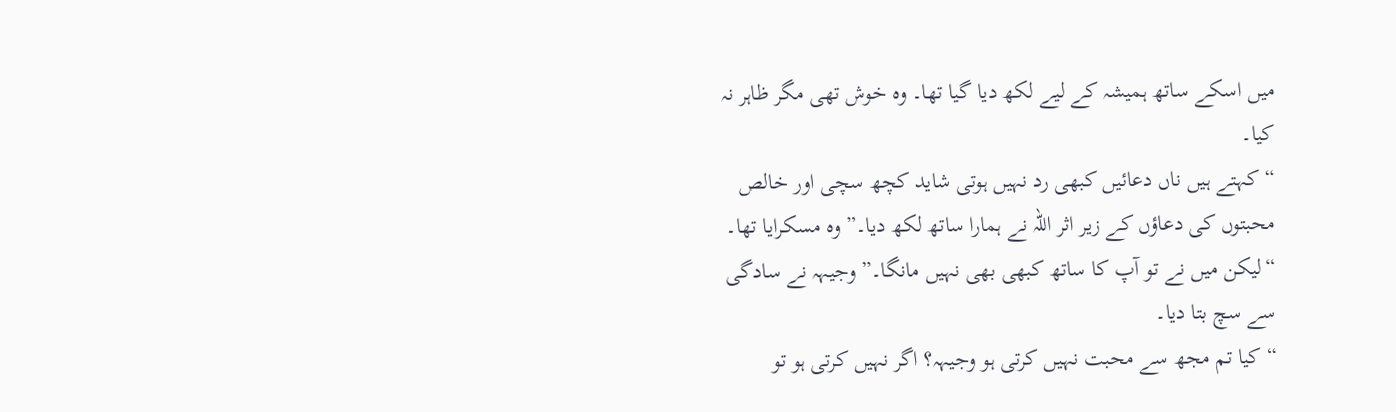میں اسکے ساتھ ہمیشہ کے لیے لکھ دیا گیا تھا۔ وہ خوش تھی مگر ظاہر نہ کیا۔
“کہتے ہیں ناں دعائیں کبھی رد نہیں ہوتی شاید کچھ سچی اور خالص محبتوں کی دعاؤں کے زیر اثر اللہ نے ہمارا ساتھ لکھ دیا۔” وہ مسکرایا تھا۔
“لیکن میں نے تو آپ کا ساتھ کبھی بھی نہیں مانگا۔” وجیہہ نے سادگی سے سچ بتا دیا۔
“کیا تم مجھ سے محبت نہیں کرتی ہو وجیہہ؟ اگر نہیں کرتی ہو تو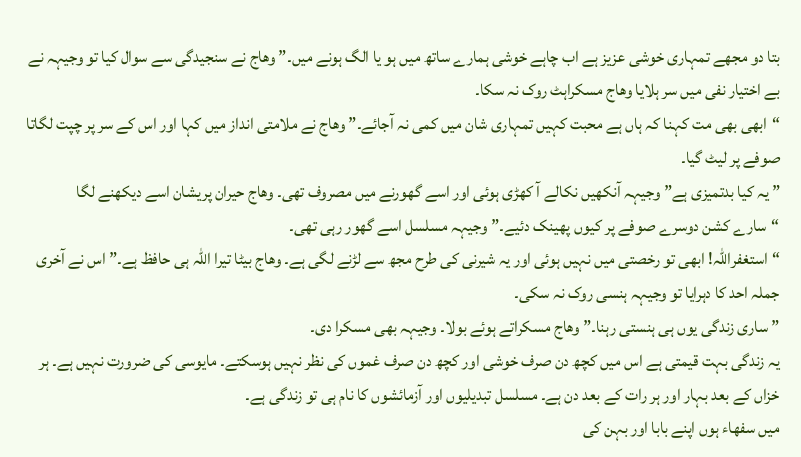بتا دو مجھے تمہاری خوشی عزیز ہے اب چاہے خوشی ہمارے ساتھ میں ہو یا الگ ہونے میں۔” وھاج نے سنجیدگی سے سوال کیا تو وجیہہ نے بے اختیار نفی میں سر ہلایا وھاج مسکراہٹ روک نہ سکا۔
“ابھی بھی مت کہنا کہ ہاں ہے محبت کہیں تمہاری شان میں کمی نہ آجائے۔” وھاج نے ملامتی انداز میں کہا اور اس کے سر پر چپت لگاتا صوفے پر لیٹ گیا۔
” یہ کیا بدتمیزی ہے” وجیہہ آنکھیں نکالے آ کھڑی ہوئی اور اسے گھورنے میں مصروف تھی۔ وھاج حیران پریشان اسے دیکھنے لگا
“سارے کشن دوسرے صوفے پر کیوں پھینک دئیے۔” وجیہہ مسلسل اسے گھور رہی تھی۔
“استغفراللہ! ابھی تو رخصتی میں نہیں ہوئی اور یہ شیرنی کی طرح مجھ سے لڑنے لگی ہے۔ وھاج بیٹا تیرا اللہ ہی حافظ ہے۔” اس نے آخری جملہ احد کا دہرایا تو وجیہہ ہنسی روک نہ سکی۔
” ساری زندگی یوں ہی ہنستی رہنا۔” وھاج مسکراتے ہوئے بولا۔ وجیہہ بھی مسکرا دی۔
یہ زندگی بہت قیمتی ہے اس میں کچھ دن صرف خوشی اور کچھ دن صرف غموں کی نظر نہیں ہوسکتے۔ مایوسی کی ضرورت نہیں ہے۔ ہر خزاں کے بعد بہار اور ہر رات کے بعد دن ہے۔ مسلسل تبدیلیوں اور آزمائشوں کا نام ہی تو زندگی ہے۔
میں سفھاء ہوں اپنے بابا اور بہن کی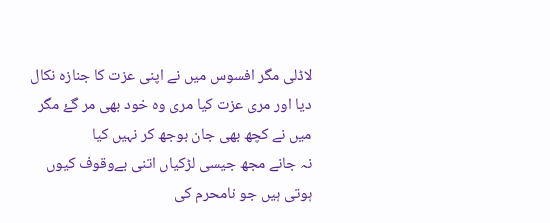لاڈلی مگر افسوس میں نے اپنی عزت کا جنازہ نکال دیا اور مری عزت کیا مری وہ خود بھی مر گۓ مگر میں نے کچھ بھی جان بوجھ کر نہیں کیا
نہ جانے مجھ جیسی لڑکیاں اتنی بےوقوف کیوں ہوتی ہیں جو نامحرم کی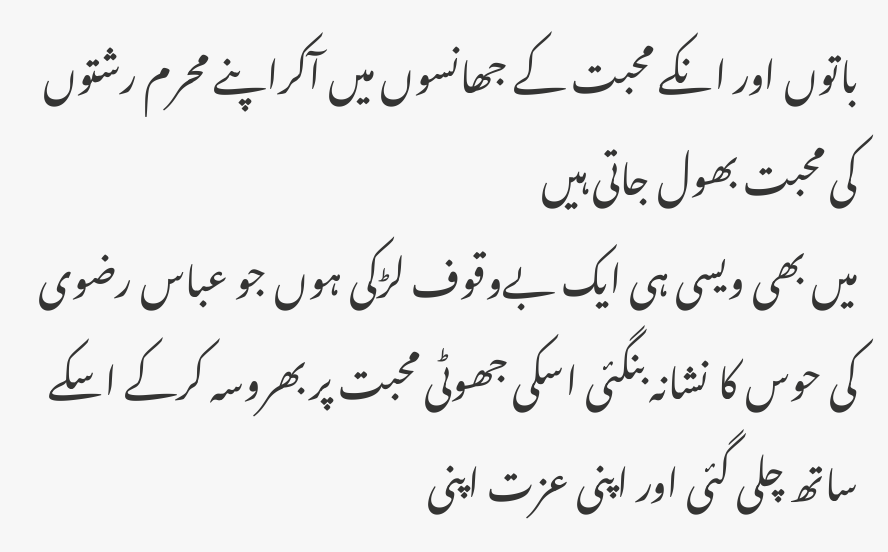باتوں اور انکے محبت کے جھانسوں میں آکراپنے محرم رشتوں کی محبت بھول جاتی ہیں
میں بھی ویسی ہی ایک بےوقوف لڑکی ہوں جو عباس رضوی کی حوس کا نشانہ بنگئی اسکی جھوٹی محبت پر بھروسہ کرکے اسکے ساتھ چلی گئی اور اپنی عزت اپنی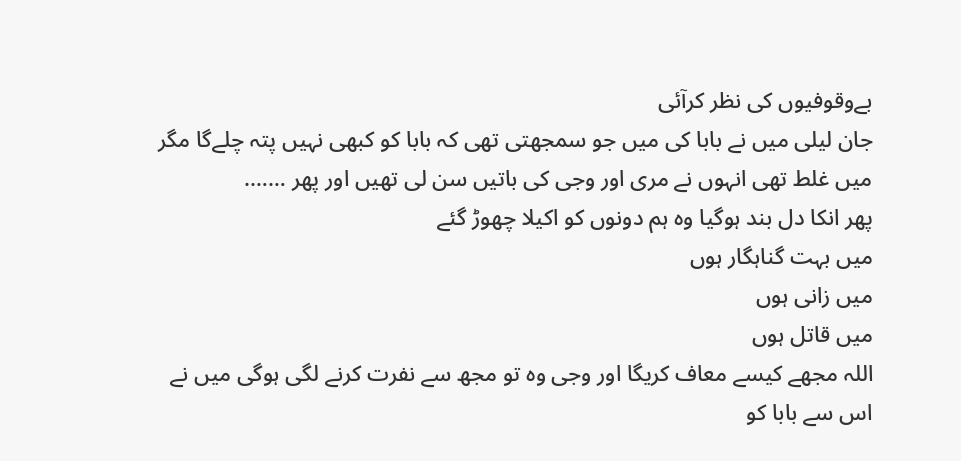بےوقوفیوں کی نظر کرآئی
جان لیلی میں نے بابا کی میں جو سمجھتی تھی کہ بابا کو کبھی نہیں پتہ چلےگا مگر میں غلط تھی انہوں نے مری اور وجی کی باتیں سن لی تھیں اور پھر …….
پھر انکا دل بند ہوگیا وہ ہم دونوں کو اکیلا چھوڑ گئے
میں بہت گناہگار ہوں
میں زانی ہوں
میں قاتل ہوں
اللہ مجھے کیسے معاف کریگا اور وجی وہ تو مجھ سے نفرت کرنے لگی ہوگی میں نے اس سے بابا کو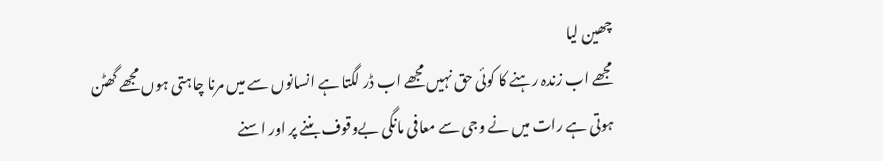چھین لیا
مجھے اب زندہ رہنے کا کوئی حق نہیں مجھے اب ڈر لگتا ہے انسانوں سے میں مرنا چاہتی ہوں مجھے گھٹن ہوتی ہے رات میں نے وجی سے معافی مانگی بےوقوف بننے پر اور اسنے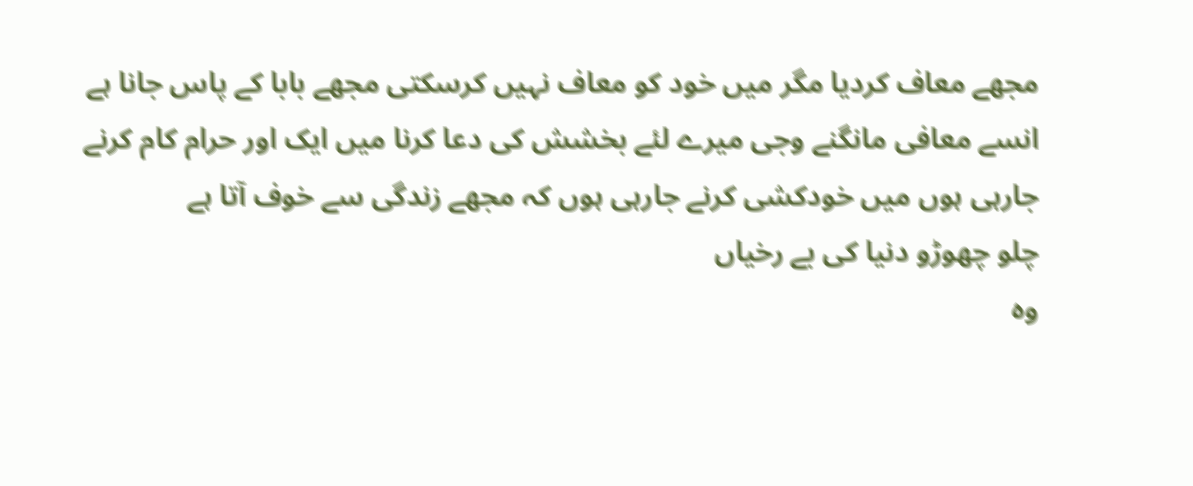مجھے معاف کردیا مگر میں خود کو معاف نہیں کرسکتی مجھے بابا کے پاس جانا ہے انسے معافی مانگنے وجی میرے لئے بخشش کی دعا کرنا میں ایک اور حرام کام کرنے جارہی ہوں میں خودکشی کرنے جارہی ہوں کہ مجھے زندگی سے خوف آتا ہے
چلو چھوڑو دنیا کی بے رخیاں
وہ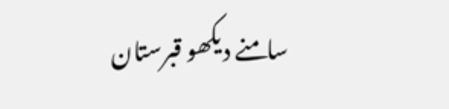سامنے دیکھو قبرستان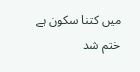میں کتنا سکون ہے
ختم شد